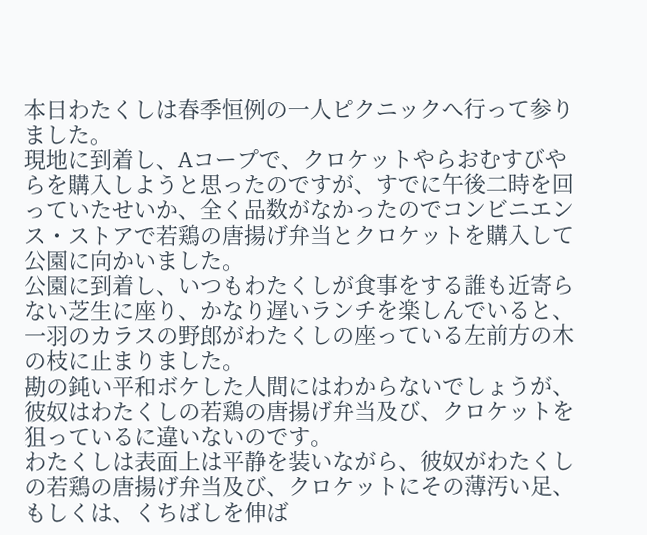本日わたくしは春季恒例の一人ピクニックへ行って参りました。
現地に到着し、Aコープで、クロケットやらおむすびやらを購入しようと思ったのですが、すでに午後二時を回っていたせいか、全く品数がなかったのでコンビニエンス・ストアで若鶏の唐揚げ弁当とクロケットを購入して公園に向かいました。
公園に到着し、いつもわたくしが食事をする誰も近寄らない芝生に座り、かなり遅いランチを楽しんでいると、一羽のカラスの野郎がわたくしの座っている左前方の木の枝に止まりました。
勘の鈍い平和ボケした人間にはわからないでしょうが、彼奴はわたくしの若鶏の唐揚げ弁当及び、クロケットを狙っているに違いないのです。
わたくしは表面上は平静を装いながら、彼奴がわたくしの若鶏の唐揚げ弁当及び、クロケットにその薄汚い足、もしくは、くちばしを伸ば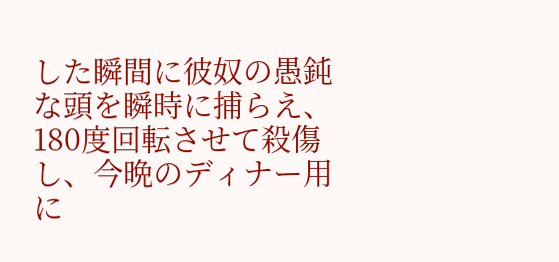した瞬間に彼奴の愚鈍な頭を瞬時に捕らえ、180度回転させて殺傷し、今晩のディナー用に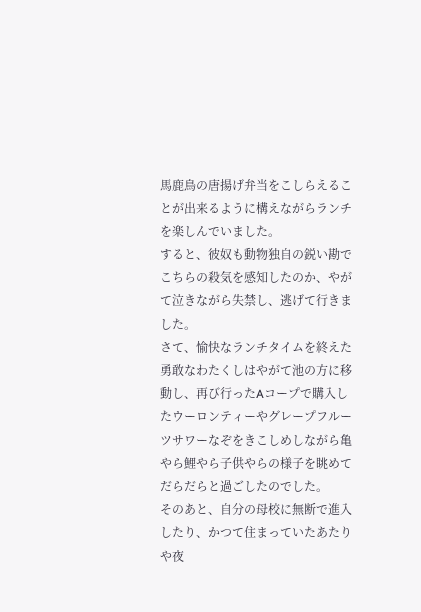馬鹿鳥の唐揚げ弁当をこしらえることが出来るように構えながらランチを楽しんでいました。
すると、彼奴も動物独自の鋭い勘でこちらの殺気を感知したのか、やがて泣きながら失禁し、逃げて行きました。
さて、愉快なランチタイムを終えた勇敢なわたくしはやがて池の方に移動し、再び行ったAコープで購入したウーロンティーやグレープフルーツサワーなぞをきこしめしながら亀やら鯉やら子供やらの様子を眺めてだらだらと過ごしたのでした。
そのあと、自分の母校に無断で進入したり、かつて住まっていたあたりや夜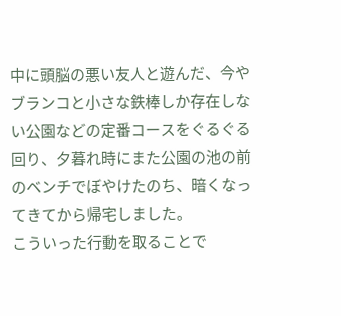中に頭脳の悪い友人と遊んだ、今やブランコと小さな鉄棒しか存在しない公園などの定番コースをぐるぐる回り、夕暮れ時にまた公園の池の前のベンチでぼやけたのち、暗くなってきてから帰宅しました。
こういった行動を取ることで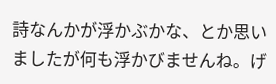詩なんかが浮かぶかな、とか思いましたが何も浮かびませんね。げ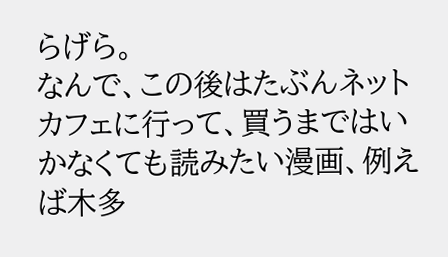らげら。
なんで、この後はたぶんネットカフェに行って、買うまではいかなくても読みたい漫画、例えば木多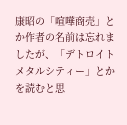康昭の「喧嘩商売」とか作者の名前は忘れましたが、「デトロイトメタルシティー」とかを読むと思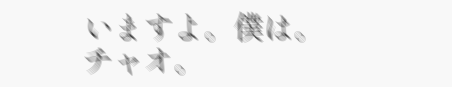いますよ。僕は。
チャオ。